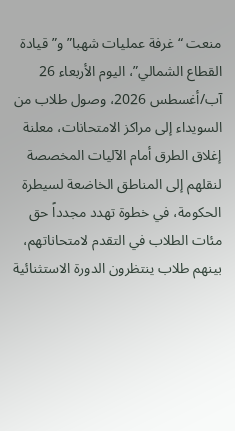منعت “غرفة عمليات شهبا” و”قيادة القطاع الشمالي”، اليوم الأربعاء 26 آب/أغسطس 2026، وصول طلاب من السويداء إلى مراكز الامتحانات، معلنة إغلاق الطرق أمام الآليات المخصصة لنقلهم إلى المناطق الخاضعة لسيطرة الحكومة، في خطوة تهدد مجدداً حق مئات الطلاب في التقدم لامتحاناتهم، بينهم طلاب ينتظرون الدورة الاستثنائية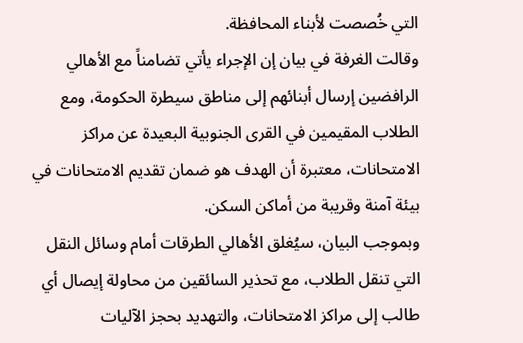التي خُصصت لأبناء المحافظة.
وقالت الغرفة في بيان إن الإجراء يأتي تضامناً مع الأهالي الرافضين إرسال أبنائهم إلى مناطق سيطرة الحكومة، ومع الطلاب المقيمين في القرى الجنوبية البعيدة عن مراكز الامتحانات، معتبرة أن الهدف هو ضمان تقديم الامتحانات في بيئة آمنة وقريبة من أماكن السكن.
وبموجب البيان، سيُغلق الأهالي الطرقات أمام وسائل النقل التي تنقل الطلاب، مع تحذير السائقين من محاولة إيصال أي طالب إلى مراكز الامتحانات، والتهديد بحجز الآليات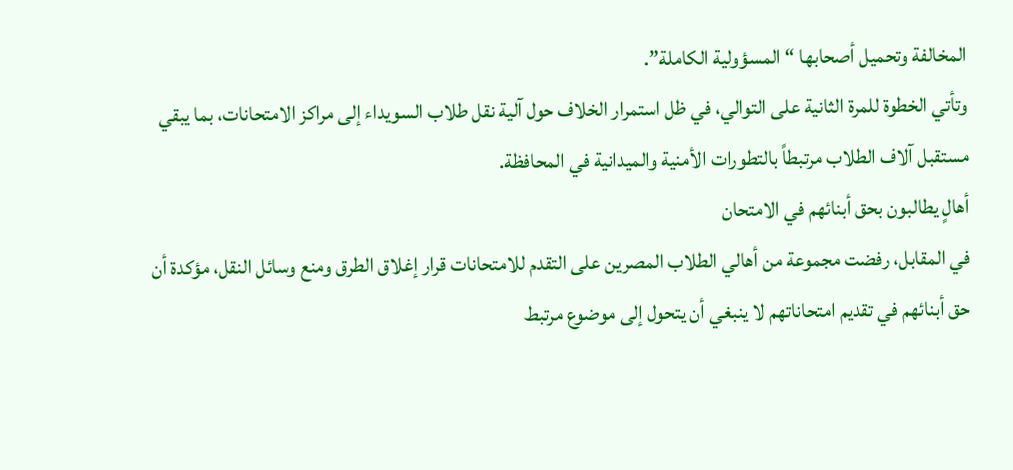المخالفة وتحميل أصحابها “المسؤولية الكاملة”.
وتأتي الخطوة للمرة الثانية على التوالي، في ظل استمرار الخلاف حول آلية نقل طلاب السويداء إلى مراكز الامتحانات، بما يبقي مستقبل آلاف الطلاب مرتبطاً بالتطورات الأمنية والميدانية في المحافظة.
أهالٍ يطالبون بحق أبنائهم في الامتحان
في المقابل، رفضت مجموعة من أهالي الطلاب المصرين على التقدم للامتحانات قرار إغلاق الطرق ومنع وسائل النقل، مؤكدة أن حق أبنائهم في تقديم امتحاناتهم لا ينبغي أن يتحول إلى موضوع مرتبط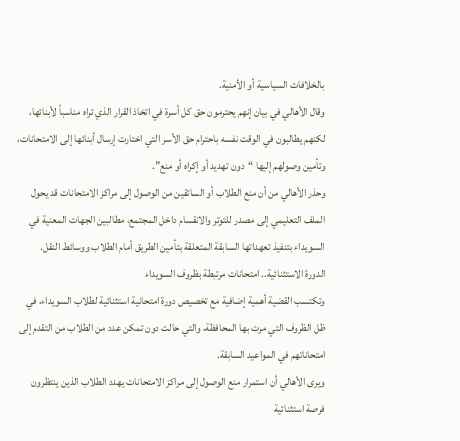بالخلافات السياسية أو الأمنية.
وقال الأهالي في بيان إنهم يحترمون حق كل أسرة في اتخاذ القرار الذي تراه مناسباً لأبنائها، لكنهم يطالبون في الوقت نفسه باحترام حق الأسر التي اختارت إرسال أبنائها إلى الامتحانات، وتأمين وصولهم إليها “دون تهديد أو إكراه أو منع”.
وحذر الأهالي من أن منع الطلاب أو السائقين من الوصول إلى مراكز الامتحانات قد يحول الملف التعليمي إلى مصدر للتوتر والانقسام داخل المجتمع، مطالبين الجهات المعنية في السويداء بتنفيذ تعهداتها السابقة المتعلقة بتأمين الطريق أمام الطلاب ووسائط النقل.
الدورة الاستثنائية.. امتحانات مرتبطة بظروف السويداء
وتكتسب القضية أهمية إضافية مع تخصيص دورة امتحانية استثنائية لطلاب السويداء، في ظل الظروف التي مرت بها المحافظة، والتي حالت دون تمكن عدد من الطلاب من التقدم إلى امتحاناتهم في المواعيد السابقة.
ويرى الأهالي أن استمرار منع الوصول إلى مراكز الامتحانات يهدد الطلاب الذين ينتظرون فرصة استثنائية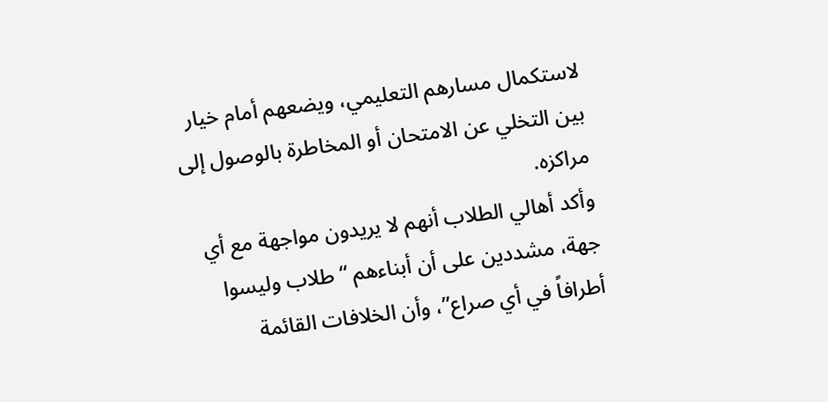لاستكمال مسارهم التعليمي، ويضعهم أمام خيار بين التخلي عن الامتحان أو المخاطرة بالوصول إلى مراكزه.
وأكد أهالي الطلاب أنهم لا يريدون مواجهة مع أي جهة، مشددين على أن أبناءهم “طلاب وليسوا أطرافاً في أي صراع”، وأن الخلافات القائمة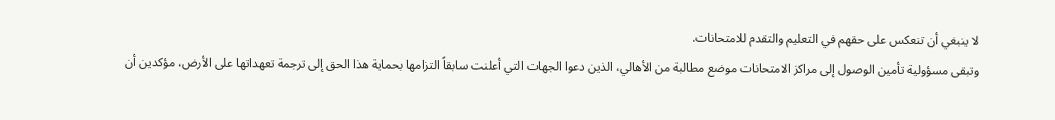لا ينبغي أن تنعكس على حقهم في التعليم والتقدم للامتحانات.
وتبقى مسؤولية تأمين الوصول إلى مراكز الامتحانات موضع مطالبة من الأهالي، الذين دعوا الجهات التي أعلنت سابقاً التزامها بحماية هذا الحق إلى ترجمة تعهداتها على الأرض، مؤكدين أن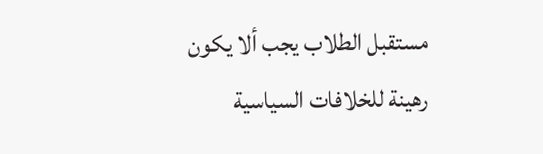مستقبل الطلاب يجب ألا يكون رهينة للخلافات السياسية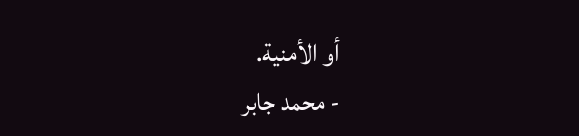أو الأمنية.
- محمد جابر